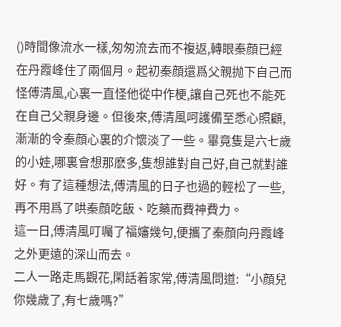()時間像流水一樣,匆匆流去而不複返,轉眼秦顔已經在丹霞峰住了兩個月。起初秦顔還爲父親抛下自己而怪傅清風,心裏一直怪他從中作梗,讓自己死也不能死在自己父親身邊。但後來,傅清風呵護備至悉心照顧,漸漸的令秦顔心裏的介懷淡了一些。畢竟隻是六七歲的小娃,哪裏會想那麽多,隻想誰對自己好,自己就對誰好。有了這種想法,傅清風的日子也過的輕松了一些,再不用爲了哄秦顔吃飯、吃藥而費神費力。
這一日,傅清風叮囑了福嬸幾句,便攜了秦顔向丹霞峰之外更遠的深山而去。
二人一路走馬觀花,閑話着家常,傅清風問道:“小顔兒你幾歲了,有七歲嗎?”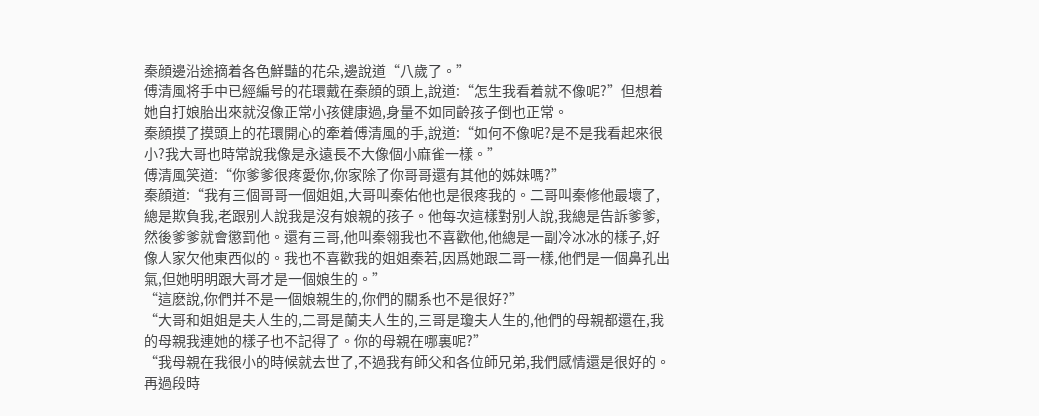秦顔邊沿途摘着各色鮮豔的花朵,邊說道“八歲了。”
傅清風将手中已經編号的花環戴在秦顔的頭上,說道:“怎生我看着就不像呢?”但想着她自打娘胎出來就沒像正常小孩健康過,身量不如同齡孩子倒也正常。
秦顔摸了摸頭上的花環開心的牽着傅清風的手,說道:“如何不像呢?是不是我看起來很小?我大哥也時常說我像是永遠長不大像個小麻雀一樣。”
傅清風笑道:“你爹爹很疼愛你,你家除了你哥哥還有其他的姊妹嗎?”
秦顔道:“我有三個哥哥一個姐姐,大哥叫秦佑他也是很疼我的。二哥叫秦修他最壞了,總是欺負我,老跟别人說我是沒有娘親的孩子。他每次這樣對别人說,我總是告訴爹爹,然後爹爹就會懲罰他。還有三哥,他叫秦翎我也不喜歡他,他總是一副冷冰冰的樣子,好像人家欠他東西似的。我也不喜歡我的姐姐秦若,因爲她跟二哥一樣,他們是一個鼻孔出氣,但她明明跟大哥才是一個娘生的。”
“這麽說,你們并不是一個娘親生的,你們的關系也不是很好?”
“大哥和姐姐是夫人生的,二哥是蘭夫人生的,三哥是瓊夫人生的,他們的母親都還在,我的母親我連她的樣子也不記得了。你的母親在哪裏呢?”
“我母親在我很小的時候就去世了,不過我有師父和各位師兄弟,我們感情還是很好的。再過段時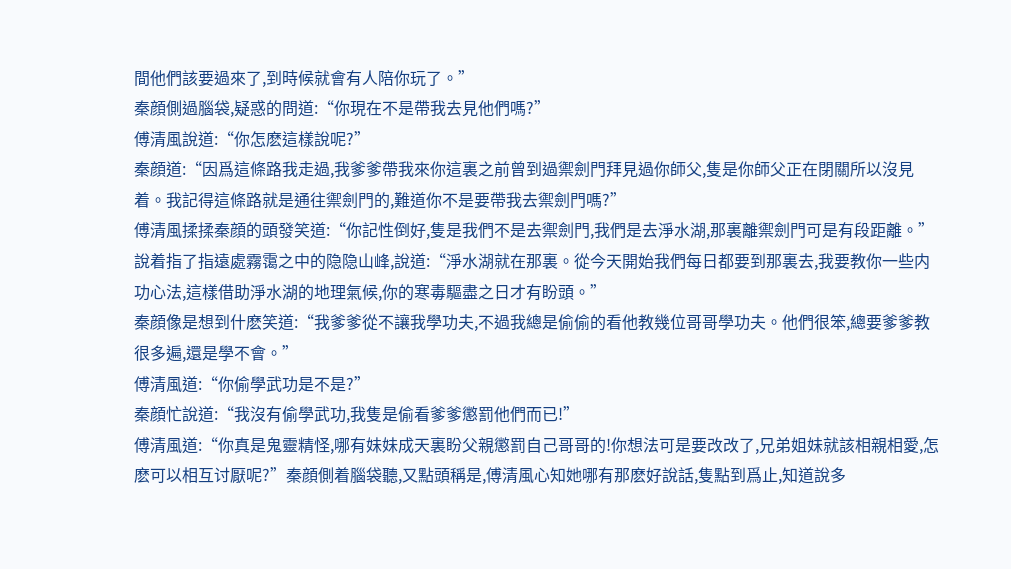間他們該要過來了,到時候就會有人陪你玩了。”
秦顔側過腦袋,疑惑的問道:“你現在不是帶我去見他們嗎?”
傅清風說道:“你怎麽這樣說呢?”
秦顔道:“因爲這條路我走過,我爹爹帶我來你這裏之前曾到過禦劍門拜見過你師父,隻是你師父正在閉關所以沒見着。我記得這條路就是通往禦劍門的,難道你不是要帶我去禦劍門嗎?”
傅清風揉揉秦顔的頭發笑道:“你記性倒好,隻是我們不是去禦劍門,我們是去淨水湖,那裏離禦劍門可是有段距離。”說着指了指遠處霧霭之中的隐隐山峰,說道:“淨水湖就在那裏。從今天開始我們每日都要到那裏去,我要教你一些内功心法,這樣借助淨水湖的地理氣候,你的寒毒驅盡之日才有盼頭。”
秦顔像是想到什麽笑道:“我爹爹從不讓我學功夫,不過我總是偷偷的看他教幾位哥哥學功夫。他們很笨,總要爹爹教很多遍,還是學不會。”
傅清風道:“你偷學武功是不是?”
秦顔忙說道:“我沒有偷學武功,我隻是偷看爹爹懲罰他們而已!”
傅清風道:“你真是鬼靈精怪,哪有妹妹成天裏盼父親懲罰自己哥哥的!你想法可是要改改了,兄弟姐妹就該相親相愛,怎麽可以相互讨厭呢?”秦顔側着腦袋聽,又點頭稱是,傅清風心知她哪有那麽好說話,隻點到爲止,知道說多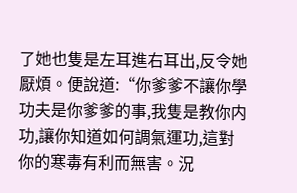了她也隻是左耳進右耳出,反令她厭煩。便說道:“你爹爹不讓你學功夫是你爹爹的事,我隻是教你内功,讓你知道如何調氣運功,這對你的寒毒有利而無害。況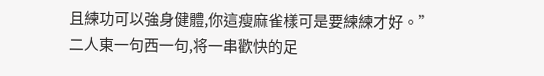且練功可以強身健體,你這瘦麻雀樣可是要練練才好。”
二人東一句西一句,将一串歡快的足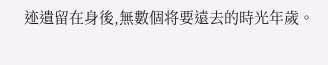迹遺留在身後,無數個将要遠去的時光年歲。